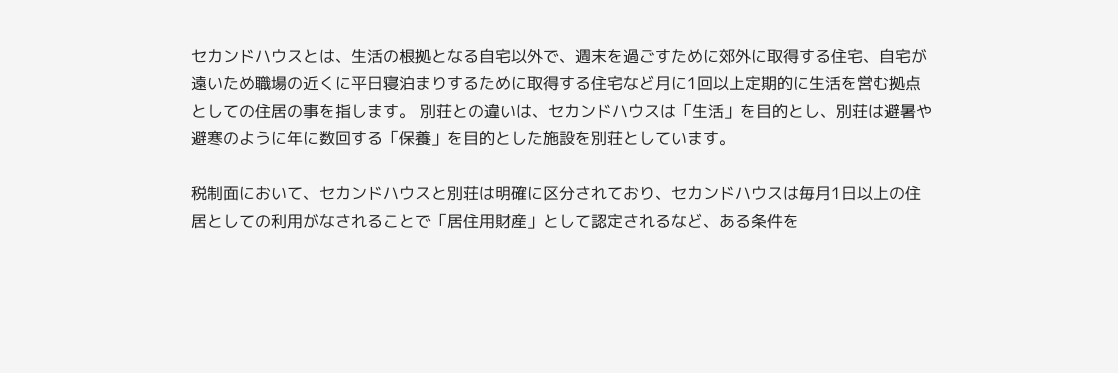セカンドハウスとは、生活の根拠となる自宅以外で、週末を過ごすために郊外に取得する住宅、自宅が遠いため職場の近くに平日寝泊まりするために取得する住宅など月に1回以上定期的に生活を営む拠点としての住居の事を指します。 別荘との違いは、セカンドハウスは「生活」を目的とし、別荘は避暑や避寒のように年に数回する「保養」を目的とした施設を別荘としています。

税制面において、セカンドハウスと別荘は明確に区分されており、セカンドハウスは毎月1日以上の住居としての利用がなされることで「居住用財産」として認定されるなど、ある条件を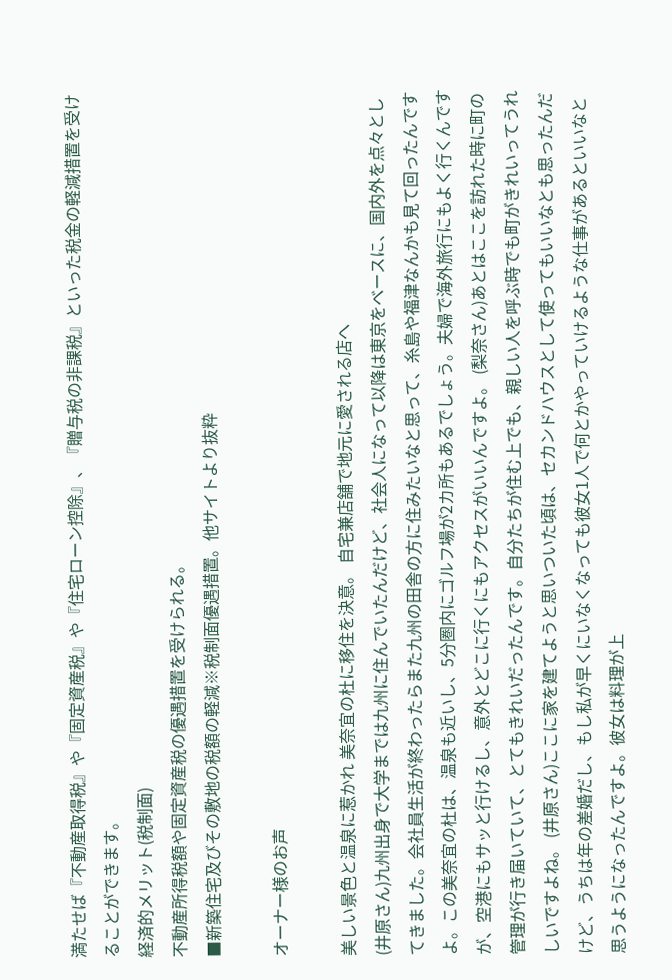満たせば『不動産取得税』や『固定資産税』や『住宅ローン控除』、『贈与税の非課税』といった税金の軽減措置を受けることができます。
経済的メリット(税制面)
不動産所得税額や固定資産税の優遇措置を受けられる。
■新築住宅及びその敷地の税額の軽減※税制面優遇措置。他サイトより抜粋

オーナー様のお声

美しい景色と温泉に惹かれ 美奈宜の杜に移住を決意。 自宅兼店舗で地元に愛される店へ
(井原さん)九州出身で大学までは九州に住んでいたんだけど、社会人になって以降は東京をベースに、国内外を点々としてきました。会社員生活が終わったらまた九州の田舎の方に住みたいなと思って、糸島や福津なんかも見て回ったんですよ。この美奈宜の杜は、温泉も近いし、5分圏内にゴルフ場が2カ所もあるでしょう。夫婦で海外旅行にもよく行くんですが、空港にもサッと行けるし、意外とどこに行くにもアクセスがいいんですよ。 (梨奈さん)あとはここを訪れた時に町の管理が行き届いていて、とてもきれいだったんです。自分たちが住む上でも、親しい人を呼ぶ時でも町がきれいってうれしいですよね。 (井原さん)ここに家を建てようと思いついた頃は、セカンドハウスとして使ってもいいなとも思ったんだけど、うちは年の差婚だし、もし私が早くにいなくなっても彼女1人で何とかやっていけるような仕事があるといいなと思うようになったんですよ。彼女は料理が上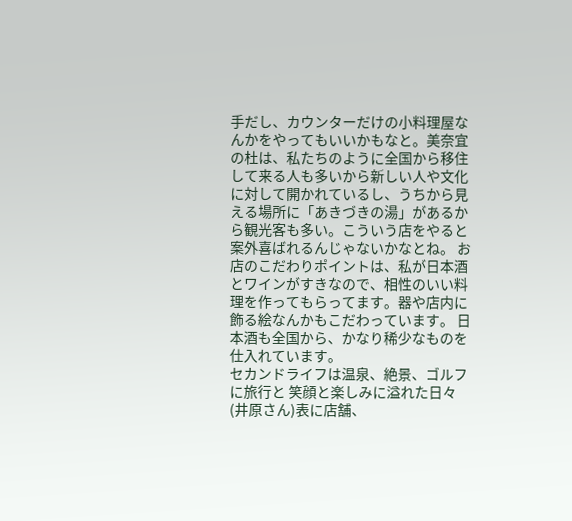手だし、カウンターだけの小料理屋なんかをやってもいいかもなと。美奈宜の杜は、私たちのように全国から移住して来る人も多いから新しい人や文化に対して開かれているし、うちから見える場所に「あきづきの湯」があるから観光客も多い。こういう店をやると案外喜ばれるんじゃないかなとね。 お店のこだわりポイントは、私が日本酒とワインがすきなので、相性のいい料理を作ってもらってます。器や店内に飾る絵なんかもこだわっています。 日本酒も全国から、かなり稀少なものを仕入れています。
セカンドライフは温泉、絶景、ゴルフに旅行と 笑顔と楽しみに溢れた日々
(井原さん)表に店舗、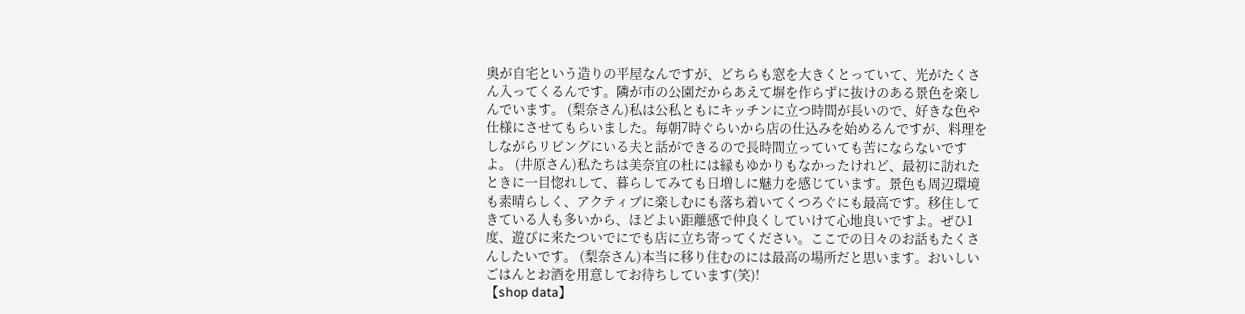奥が自宅という造りの平屋なんですが、どちらも窓を大きくとっていて、光がたくさん入ってくるんです。隣が市の公園だからあえて塀を作らずに抜けのある景色を楽しんでいます。 (梨奈さん)私は公私ともにキッチンに立つ時間が長いので、好きな色や仕様にさせてもらいました。毎朝7時ぐらいから店の仕込みを始めるんですが、料理をしながらリビングにいる夫と話ができるので長時間立っていても苦にならないですよ。 (井原さん)私たちは美奈宜の杜には縁もゆかりもなかったけれど、最初に訪れたときに一目惚れして、暮らしてみても日増しに魅力を感じています。景色も周辺環境も素晴らしく、アクティブに楽しむにも落ち着いてくつろぐにも最高です。移住してきている人も多いから、ほどよい距離感で仲良くしていけて心地良いですよ。ぜひ1度、遊びに来たついでにでも店に立ち寄ってください。ここでの日々のお話もたくさんしたいです。 (梨奈さん)本当に移り住むのには最高の場所だと思います。おいしいごはんとお酒を用意してお待ちしています(笑)!
【shop data】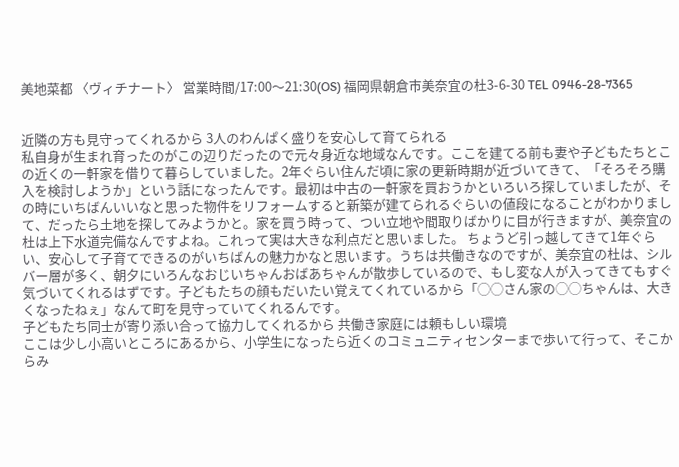美地菜都 〈ヴィチナート〉 営業時間/17:00〜21:30(OS) 福岡県朝倉市美奈宜の杜3-6-30 TEL 0946-28-7365


近隣の方も見守ってくれるから 3人のわんぱく盛りを安心して育てられる
私自身が生まれ育ったのがこの辺りだったので元々身近な地域なんです。ここを建てる前も妻や子どもたちとこの近くの一軒家を借りて暮らしていました。2年ぐらい住んだ頃に家の更新時期が近づいてきて、「そろそろ購入を検討しようか」という話になったんです。最初は中古の一軒家を買おうかといろいろ探していましたが、その時にいちばんいいなと思った物件をリフォームすると新築が建てられるぐらいの値段になることがわかりまして、だったら土地を探してみようかと。家を買う時って、つい立地や間取りばかりに目が行きますが、美奈宜の杜は上下水道完備なんですよね。これって実は大きな利点だと思いました。 ちょうど引っ越してきて1年ぐらい、安心して子育てできるのがいちばんの魅力かなと思います。うちは共働きなのですが、美奈宜の杜は、シルバー層が多く、朝夕にいろんなおじいちゃんおばあちゃんが散歩しているので、もし変な人が入ってきてもすぐ気づいてくれるはずです。子どもたちの顔もだいたい覚えてくれているから「◯◯さん家の◯◯ちゃんは、大きくなったねぇ」なんて町を見守っていてくれるんです。
子どもたち同士が寄り添い合って協力してくれるから 共働き家庭には頼もしい環境
ここは少し小高いところにあるから、小学生になったら近くのコミュニティセンターまで歩いて行って、そこからみ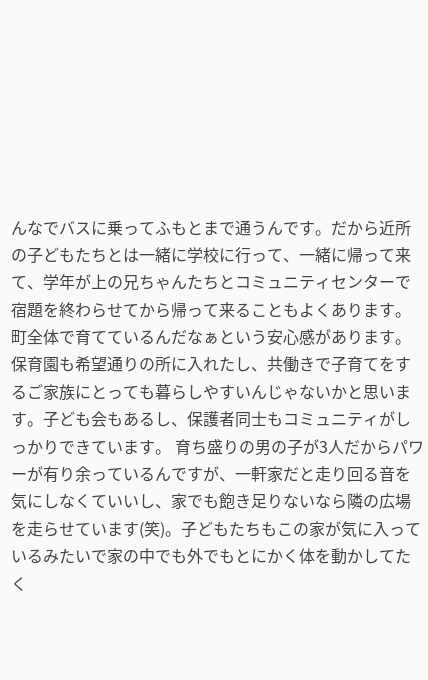んなでバスに乗ってふもとまで通うんです。だから近所の子どもたちとは一緒に学校に行って、一緒に帰って来て、学年が上の兄ちゃんたちとコミュニティセンターで宿題を終わらせてから帰って来ることもよくあります。町全体で育てているんだなぁという安心感があります。保育園も希望通りの所に入れたし、共働きで子育てをするご家族にとっても暮らしやすいんじゃないかと思います。子ども会もあるし、保護者同士もコミュニティがしっかりできています。 育ち盛りの男の子が3人だからパワーが有り余っているんですが、一軒家だと走り回る音を気にしなくていいし、家でも飽き足りないなら隣の広場を走らせています(笑)。子どもたちもこの家が気に入っているみたいで家の中でも外でもとにかく体を動かしてたく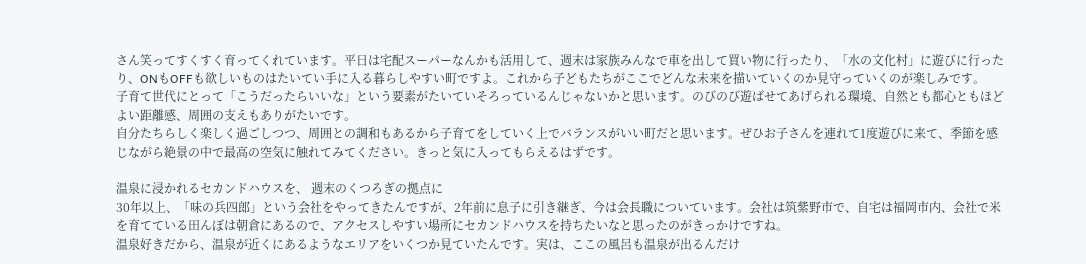さん笑ってすくすく育ってくれています。平日は宅配スーパーなんかも活用して、週末は家族みんなで車を出して買い物に行ったり、「水の文化村」に遊びに行ったり、ONもOFFも欲しいものはたいてい手に入る暮らしやすい町ですよ。これから子どもたちがここでどんな未来を描いていくのか見守っていくのが楽しみです。
子育て世代にとって「こうだったらいいな」という要素がたいていそろっているんじゃないかと思います。のびのび遊ばせてあげられる環境、自然とも都心ともほどよい距離感、周囲の支えもありがたいです。
自分たちらしく楽しく過ごしつつ、周囲との調和もあるから子育てをしていく上でバランスがいい町だと思います。ぜひお子さんを連れて1度遊びに来て、季節を感じながら絶景の中で最高の空気に触れてみてください。きっと気に入ってもらえるはずです。

温泉に浸かれるセカンドハウスを、 週末のくつろぎの拠点に
30年以上、「味の兵四郎」という会社をやってきたんですが、2年前に息子に引き継ぎ、今は会長職についています。会社は筑紫野市で、自宅は福岡市内、会社で米を育てている田んぼは朝倉にあるので、アクセスしやすい場所にセカンドハウスを持ちたいなと思ったのがきっかけですね。
温泉好きだから、温泉が近くにあるようなエリアをいくつか見ていたんです。実は、ここの風呂も温泉が出るんだけ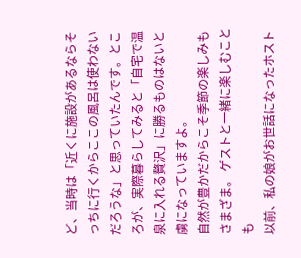ど、当時は「近くに施設があるならそっちに行くからここの風呂は使わないだろうな」と思っていたんです。ところが、実際暮らしてみると「自宅で温泉に入れる贅沢」に勝るものはないと虜になっていますよ。
自然が豊かだからこそ季節の楽しみもさまざま。 ゲストと一緒に楽しむことも
以前、私の娘がお世話になったホスト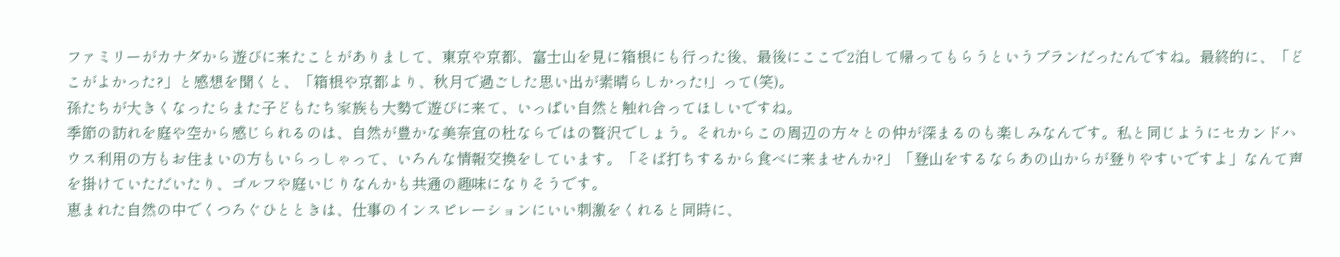ファミリーがカナダから遊びに来たことがありまして、東京や京都、富士山を見に箱根にも行った後、最後にここで2泊して帰ってもらうというプランだったんですね。最終的に、「どこがよかった?」と感想を聞くと、「箱根や京都より、秋月で過ごした思い出が素晴らしかった!」って(笑)。
孫たちが大きくなったらまた子どもたち家族も大勢で遊びに来て、いっぱい自然と触れ合ってほしいですね。
季節の訪れを庭や空から感じられるのは、自然が豊かな美奈宜の杜ならではの贅沢でしょう。それからこの周辺の方々との仲が深まるのも楽しみなんです。私と同じようにセカンドハウス利用の方もお住まいの方もいらっしゃって、いろんな情報交換をしています。「そば打ちするから食べに来ませんか?」「登山をするならあの山からが登りやすいですよ」なんて声を掛けていただいたり、ゴルフや庭いじりなんかも共通の趣味になりそうです。
恵まれた自然の中でくつろぐひとときは、仕事のインスピレーションにいい刺激をくれると同時に、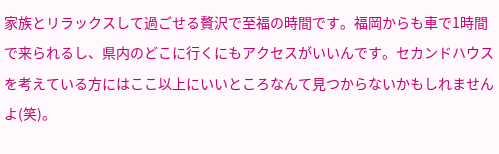家族とリラックスして過ごせる贅沢で至福の時間です。福岡からも車で1時間で来られるし、県内のどこに行くにもアクセスがいいんです。セカンドハウスを考えている方にはここ以上にいいところなんて見つからないかもしれませんよ(笑)。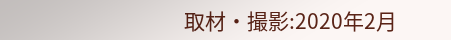取材・撮影:2020年2月